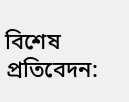বিশেষ প্রতিবেদন: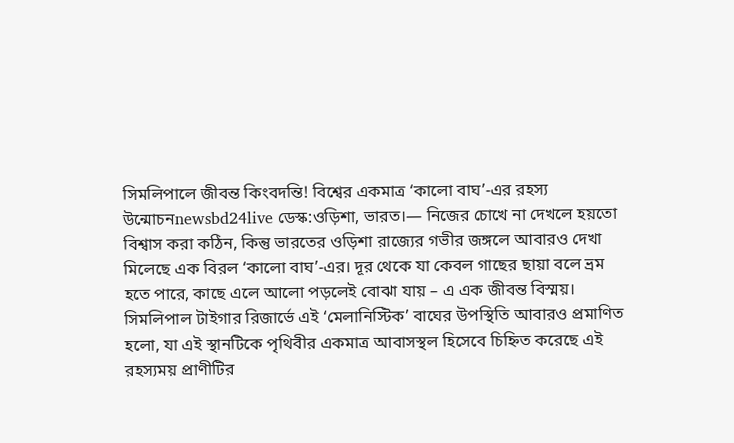সিমলিপালে জীবন্ত কিংবদন্তি! বিশ্বের একমাত্র ‘কালো বাঘ’-এর রহস্য উন্মোচনnewsbd24live ডেস্ক:ওড়িশা, ভারত।— নিজের চোখে না দেখলে হয়তো বিশ্বাস করা কঠিন, কিন্তু ভারতের ওড়িশা রাজ্যের গভীর জঙ্গলে আবারও দেখা মিলেছে এক বিরল ‘কালো বাঘ’-এর। দূর থেকে যা কেবল গাছের ছায়া বলে ভ্রম হতে পারে, কাছে এলে আলো পড়লেই বোঝা যায় – এ এক জীবন্ত বিস্ময়। সিমলিপাল টাইগার রিজার্ভে এই ‘মেলানিস্টিক’ বাঘের উপস্থিতি আবারও প্রমাণিত হলো, যা এই স্থানটিকে পৃথিবীর একমাত্র আবাসস্থল হিসেবে চিহ্নিত করেছে এই রহস্যময় প্রাণীটির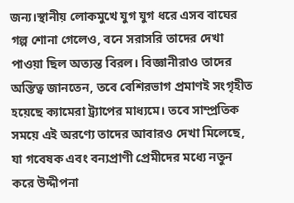জন্য।স্থানীয় লোকমুখে যুগ যুগ ধরে এসব বাঘের গল্প শোনা গেলেও, বনে সরাসরি তাদের দেখা পাওয়া ছিল অত্যন্ত বিরল। বিজ্ঞানীরাও তাদের অস্তিত্ব জানতেন, তবে বেশিরভাগ প্রমাণই সংগৃহীত হয়েছে ক্যামেরা ট্র্যাপের মাধ্যমে। তবে সাম্প্রতিক সময়ে এই অরণ্যে তাদের আবারও দেখা মিলেছে, যা গবেষক এবং বন্যপ্রাণী প্রেমীদের মধ্যে নতুন করে উদ্দীপনা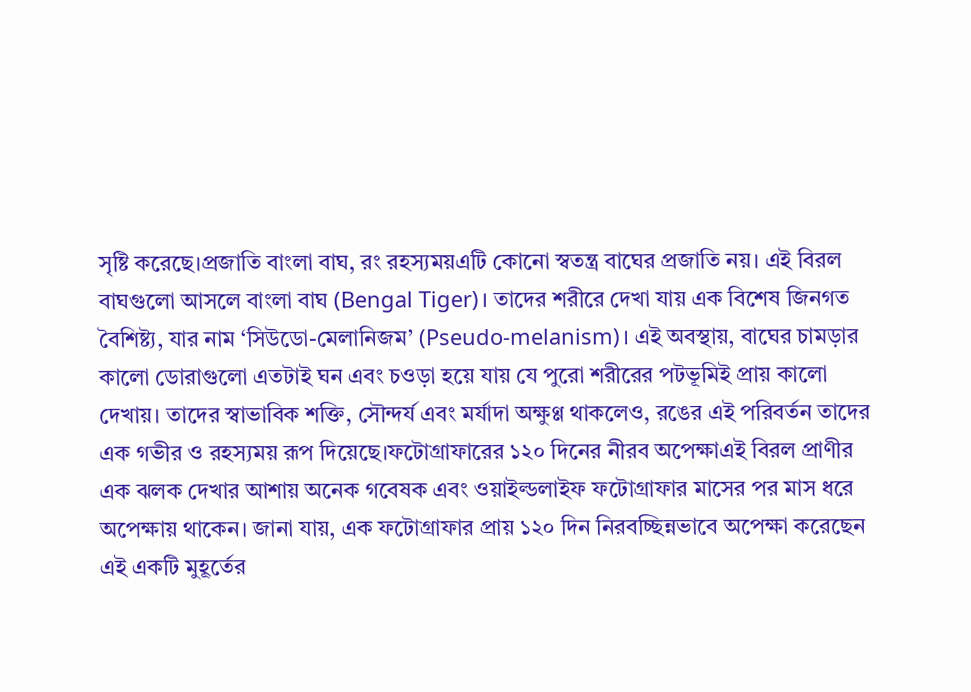সৃষ্টি করেছে।প্রজাতি বাংলা বাঘ, রং রহস্যময়এটি কোনো স্বতন্ত্র বাঘের প্রজাতি নয়। এই বিরল বাঘগুলো আসলে বাংলা বাঘ (Bengal Tiger)। তাদের শরীরে দেখা যায় এক বিশেষ জিনগত বৈশিষ্ট্য, যার নাম ‘সিউডো-মেলানিজম’ (Pseudo-melanism)। এই অবস্থায়, বাঘের চামড়ার কালো ডোরাগুলো এতটাই ঘন এবং চওড়া হয়ে যায় যে পুরো শরীরের পটভূমিই প্রায় কালো দেখায়। তাদের স্বাভাবিক শক্তি, সৌন্দর্য এবং মর্যাদা অক্ষুণ্ণ থাকলেও, রঙের এই পরিবর্তন তাদের এক গভীর ও রহস্যময় রূপ দিয়েছে।ফটোগ্রাফারের ১২০ দিনের নীরব অপেক্ষাএই বিরল প্রাণীর এক ঝলক দেখার আশায় অনেক গবেষক এবং ওয়াইল্ডলাইফ ফটোগ্রাফার মাসের পর মাস ধরে অপেক্ষায় থাকেন। জানা যায়, এক ফটোগ্রাফার প্রায় ১২০ দিন নিরবচ্ছিন্নভাবে অপেক্ষা করেছেন এই একটি মুহূর্তের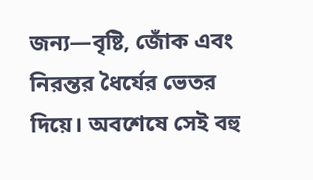জন্য—বৃষ্টি, জোঁক এবং নিরন্তর ধৈর্যের ভেতর দিয়ে। অবশেষে সেই বহু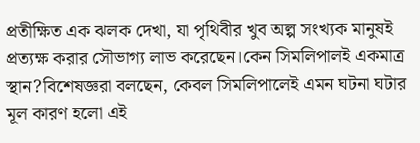প্রতীক্ষিত এক ঝলক দেখা, যা পৃথিবীর খুব অল্প সংখ্যক মানুষই প্রত্যক্ষ করার সৌভাগ্য লাভ করেছেন।কেন সিমলিপালই একমাত্র স্থান?বিশেষজ্ঞরা বলছেন, কেবল সিমলিপালেই এমন ঘটনা ঘটার মূল কারণ হলো এই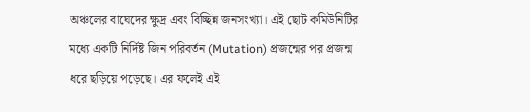অঞ্চলের বাঘেদের ক্ষুদ্র এবং বিচ্ছিন্ন জনসংখ্যা। এই ছোট কমিউনিটির মধ্যে একটি নির্দিষ্ট জিন পরিবর্তন (Mutation) প্রজন্মের পর প্রজন্ম ধরে ছড়িয়ে পড়েছে। এর ফলেই এই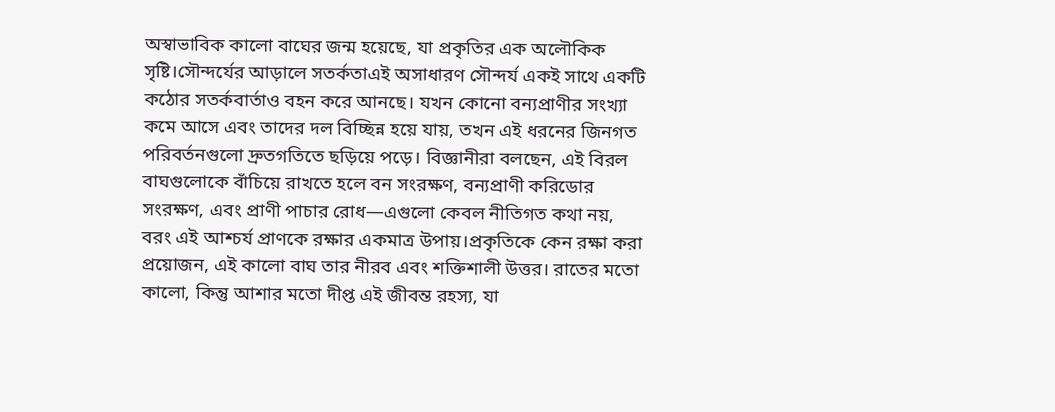অস্বাভাবিক কালো বাঘের জন্ম হয়েছে, যা প্রকৃতির এক অলৌকিক সৃষ্টি।সৌন্দর্যের আড়ালে সতর্কতাএই অসাধারণ সৌন্দর্য একই সাথে একটি কঠোর সতর্কবার্তাও বহন করে আনছে। যখন কোনো বন্যপ্রাণীর সংখ্যা কমে আসে এবং তাদের দল বিচ্ছিন্ন হয়ে যায়, তখন এই ধরনের জিনগত পরিবর্তনগুলো দ্রুতগতিতে ছড়িয়ে পড়ে। বিজ্ঞানীরা বলছেন, এই বিরল বাঘগুলোকে বাঁচিয়ে রাখতে হলে বন সংরক্ষণ, বন্যপ্রাণী করিডোর সংরক্ষণ, এবং প্রাণী পাচার রোধ—এগুলো কেবল নীতিগত কথা নয়, বরং এই আশ্চর্য প্রাণকে রক্ষার একমাত্র উপায়।প্রকৃতিকে কেন রক্ষা করা প্রয়োজন, এই কালো বাঘ তার নীরব এবং শক্তিশালী উত্তর। রাতের মতো কালো, কিন্তু আশার মতো দীপ্ত এই জীবন্ত রহস্য, যা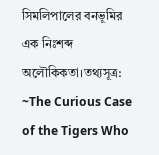সিমলিপালের বনভূমির এক নিঃশব্দ অলৌকিকতা।তথ্যসূত্র: ~The Curious Case of the Tigers Who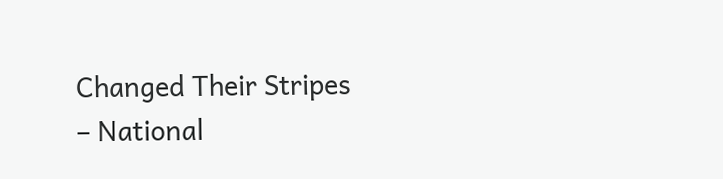Changed Their Stripes – National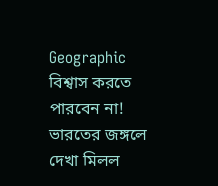Geographic
বিশ্বাস করতে পারবেন না! ভারতের জঙ্গলে দেখা মিলল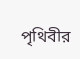পৃথিবীর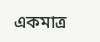একমাত্র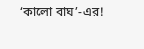‘কালো বাঘ’-এর!